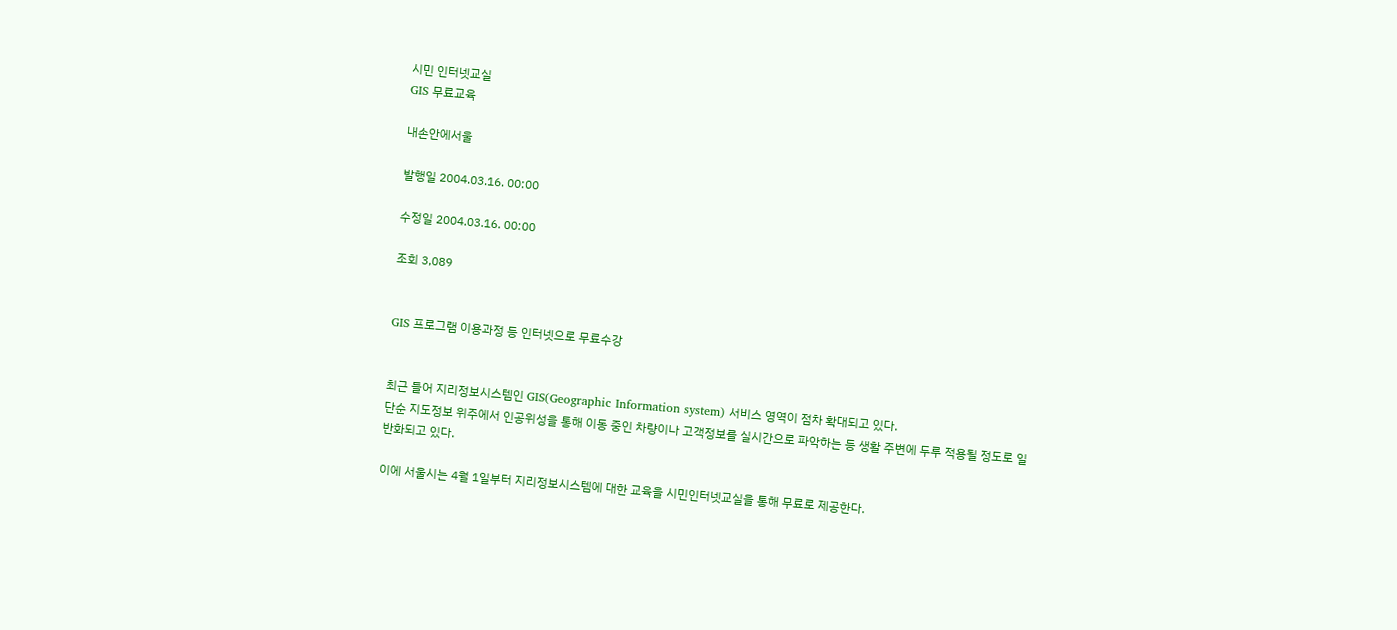시민 인터넷교실
GIS 무료교육

내손안에서울

발행일 2004.03.16. 00:00

수정일 2004.03.16. 00:00

조회 3,089


GIS 프로그램 이용과정 등 인터넷으로 무료수강


최근 들어 지리정보시스템인 GIS(Geographic Information system) 서비스 영역이 점차 확대되고 있다.
단순 지도정보 위주에서 인공위성을 통해 이동 중인 차량이나 고객정보를 실시간으로 파악하는 등 생활 주변에 두루 적용될 정도로 일반화되고 있다.

이에 서울시는 4월 1일부터 지리정보시스템에 대한 교육을 시민인터넷교실을 통해 무료로 제공한다.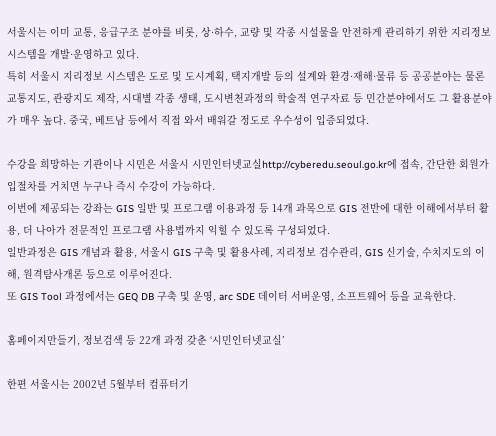서울시는 이미 교통, 응급구조 분야를 비롯, 상·하수, 교량 및 각종 시설물을 안전하게 관리하기 위한 지리정보시스템을 개발·운영하고 있다.
특히 서울시 지리정보 시스템은 도로 및 도시계획, 택지개발 등의 설계와 환경·재해·물류 등 공공분야는 물론 교통지도, 관광지도 제작, 시대별 각종 생태, 도시변천과정의 학술적 연구자료 등 민간분야에서도 그 활용분야가 매우 높다. 중국, 베트남 등에서 직접 와서 배워갈 정도로 우수성이 입증되었다.

수강을 희망하는 기관이나 시민은 서울시 시민인터넷교실http://cyberedu.seoul.go.kr에 접속, 간단한 회원가입절차를 거치면 누구나 즉시 수강이 가능하다.
이번에 제공되는 강좌는 GIS 일반 및 프로그램 이용과정 등 14개 과목으로 GIS 전반에 대한 이해에서부터 활용, 더 나아가 전문적인 프로그램 사용법까지 익힐 수 있도록 구성되었다.
일반과정은 GIS 개념과 활용, 서울시 GIS 구축 및 활용사례, 지리정보 검수관리, GIS 신기술, 수치지도의 이해, 원격탐사개론 등으로 이루어진다.
또 GIS Tool 과정에서는 GEQ DB 구축 및 운영, arc SDE 데이터 서버운영, 소프트웨어 등을 교육한다.

홈페이지만들기, 정보검색 등 22개 과정 갖춘 ‘시민인터넷교실’

한편 서울시는 2002년 5월부터 컴퓨터기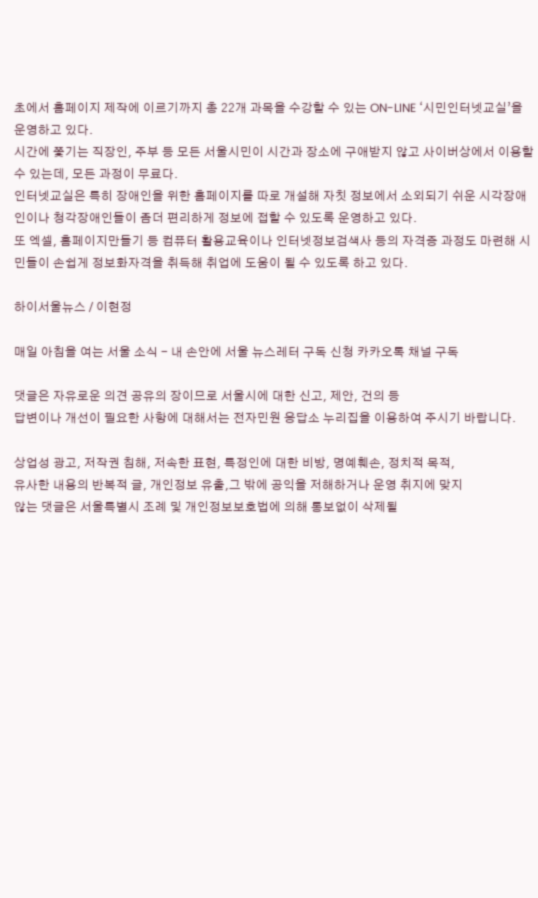초에서 홈페이지 제작에 이르기까지 총 22개 과목을 수강할 수 있는 ON-LINE ‘시민인터넷교실’을 운영하고 있다.
시간에 쫓기는 직장인, 주부 등 모든 서울시민이 시간과 장소에 구애받지 않고 사이버상에서 이용할 수 있는데, 모든 과정이 무료다.
인터넷교실은 특히 장애인을 위한 홈페이지를 따로 개설해 자칫 정보에서 소외되기 쉬운 시각장애인이나 청각장애인들이 좀더 편리하게 정보에 접할 수 있도록 운영하고 있다.
또 엑셀, 홈페이지만들기 등 컴퓨터 활용교육이나 인터넷정보검색사 등의 자격증 과정도 마련해 시민들이 손쉽게 정보화자격을 취득해 취업에 도움이 될 수 있도록 하고 있다.

하이서울뉴스 / 이현정

매일 아침을 여는 서울 소식 - 내 손안에 서울 뉴스레터 구독 신청 카카오톡 채널 구독

댓글은 자유로운 의견 공유의 장이므로 서울시에 대한 신고, 제안, 건의 등
답변이나 개선이 필요한 사항에 대해서는 전자민원 응답소 누리집을 이용하여 주시기 바랍니다.

상업성 광고, 저작권 침해, 저속한 표현, 특정인에 대한 비방, 명예훼손, 정치적 목적,
유사한 내용의 반복적 글, 개인정보 유출,그 밖에 공익을 저해하거나 운영 취지에 맞지
않는 댓글은 서울특별시 조례 및 개인정보보호법에 의해 통보없이 삭제될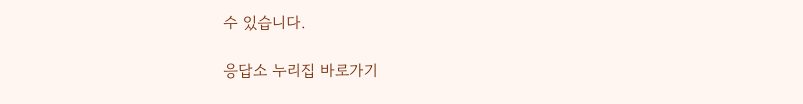수 있습니다.

응답소 누리집 바로가기